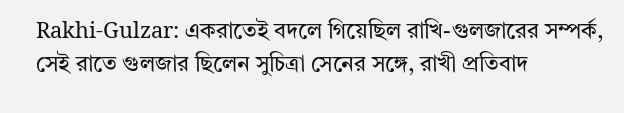Rakhi-Gulzar: একরাতেই বদলে গিয়েছিল রাখি-গুলজারের সম্পর্ক, সেই রাতে গুলজার ছিলেন সুচিত্রা সেনের সঙ্গে, রাখী প্রতিবাদ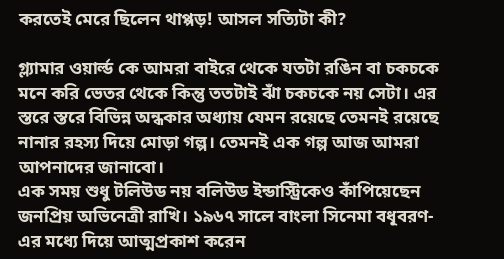করতেই মেরে ছিলেন থাপ্পড়! আসল সত্যিটা কী?

গ্ল্যামার ওয়ার্ল্ড কে আমরা বাইরে থেকে যতটা রঙিন বা চকচকে মনে করি ভেতর থেকে কিন্তু ততটাই ঝাঁ চকচকে নয় সেটা। এর স্তরে স্তরে বিভিন্ন অন্ধকার অধ্যায় যেমন রয়েছে তেমনই রয়েছে নানার রহস্য দিয়ে মোড়া গল্প। তেমনই এক গল্প আজ আমরা আপনাদের জানাবো।
এক সময় শুধু টলিউড নয় বলিউড ইন্ডাস্ট্রিকেও কাঁপিয়েছেন জনপ্রিয় অভিনেত্রী রাখি। ১৯৬৭ সালে বাংলা সিনেমা বধূবরণ- এর মধ্যে দিয়ে আত্মপ্রকাশ করেন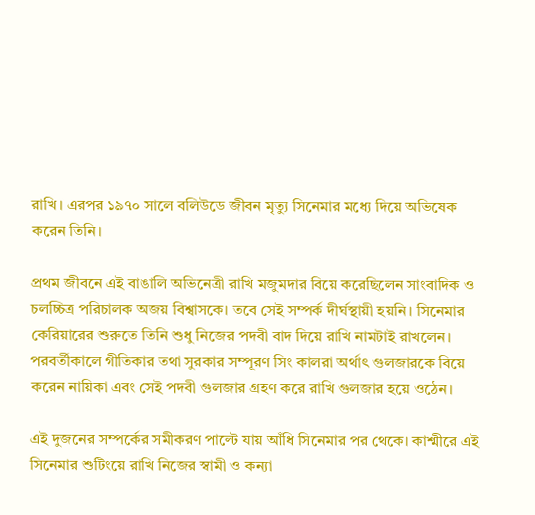রাখি। এরপর ১৯৭০ সালে বলিউডে জীবন মৃত্যু সিনেমার মধ্যে দিয়ে অভিষেক করেন তিনি।

প্রথম জীবনে এই বাঙালি অভিনেত্রী রাখি মজুমদার বিয়ে করেছিলেন সাংবাদিক ও চলচ্চিত্র পরিচালক অজয় বিশ্বাসকে। তবে সেই সম্পর্ক দীর্ঘস্থায়ী হয়নি। সিনেমার কেরিয়ারের শুরুতে তিনি শুধু নিজের পদবী বাদ দিয়ে রাখি নামটাই রাখলেন। পরবর্তীকালে গীতিকার তথা সুরকার সম্পূরণ সিং কালরা অর্থাৎ গুলজারকে বিয়ে করেন নায়িকা এবং সেই পদবী গুলজার গ্রহণ করে রাখি গুলজার হয়ে ওঠেন।

এই দুজনের সম্পর্কের সমীকরণ পাল্টে যায় আঁধি সিনেমার পর থেকে। কাশ্মীরে এই সিনেমার শুটিংয়ে রাখি নিজের স্বামী ও কন্যা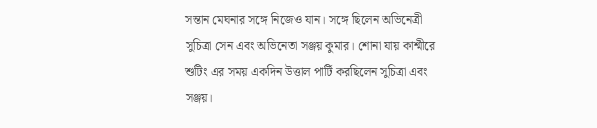সন্তান মেঘনার সঙ্গে নিজেও যান। সঙ্গে ছিলেন অভিনেত্রী সুচিত্রা সেন এবং অভিনেতা সঞ্জয় কুমার। শোনা যায় কাশ্মীরে শুটিং এর সময় একদিন উত্তাল পার্টি করছিলেন সুচিত্রা এবং সঞ্জয়।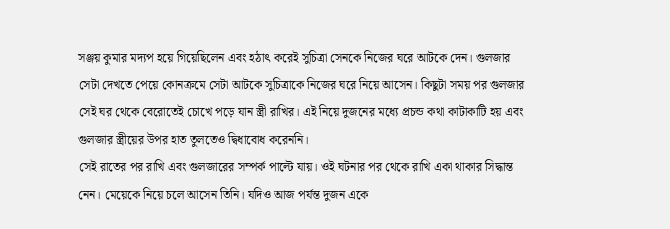সঞ্জয় কুমার মদ্যপ হয়ে গিয়েছিলেন এবং হঠাৎ করেই সুচিত্রা সেনকে নিজের ঘরে আটকে দেন। গুলজার সেটা দেখতে পেয়ে কোনক্রমে সেটা আটকে সুচিত্রাকে নিজের ঘরে নিয়ে আসেন। কিছুটা সময় পর গুলজার সেই ঘর থেকে বেরোতেই চোখে পড়ে যান স্ত্রী রাখির। এই নিয়ে দুজনের মধ্যে প্রচন্ড কথা কাটাকাটি হয় এবং গুলজার স্ত্রীয়ের উপর হাত তুলতেও দ্বিধাবোধ করেননি।
সেই রাতের পর রাখি এবং গুলজারের সম্পর্ক পাল্টে যায়। ওই ঘটনার পর থেকে রাখি একা থাকার সিদ্ধান্ত নেন। মেয়েকে নিয়ে চলে আসেন তিনি। যদিও আজ পর্যন্ত দুজন একে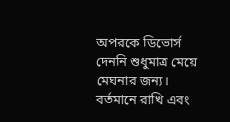অপরকে ডিভোর্স দেননি শুধুমাত্র মেয়ে মেঘনার জন্য। বর্তমানে রাখি এবং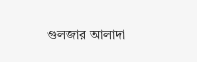গুলজার আলাদা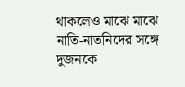থাকলেও মাঝে মাঝে নাতি-নাতনিদের সঙ্গে দুজনকে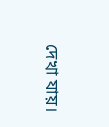দেখা যায়।